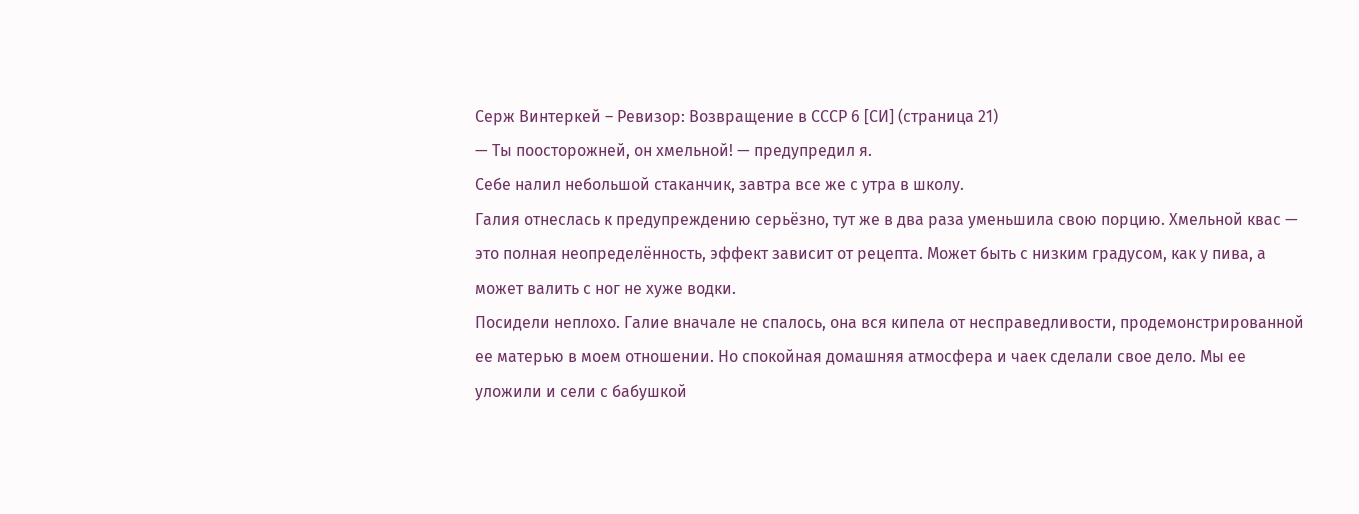Серж Винтеркей – Ревизор: Возвращение в СССР 6 [СИ] (страница 21)
— Ты поосторожней, он хмельной! — предупредил я.
Себе налил небольшой стаканчик, завтра все же с утра в школу.
Галия отнеслась к предупреждению серьёзно, тут же в два раза уменьшила свою порцию. Хмельной квас — это полная неопределённость, эффект зависит от рецепта. Может быть с низким градусом, как у пива, а может валить с ног не хуже водки.
Посидели неплохо. Галие вначале не спалось, она вся кипела от несправедливости, продемонстрированной ее матерью в моем отношении. Но спокойная домашняя атмосфера и чаек сделали свое дело. Мы ее уложили и сели с бабушкой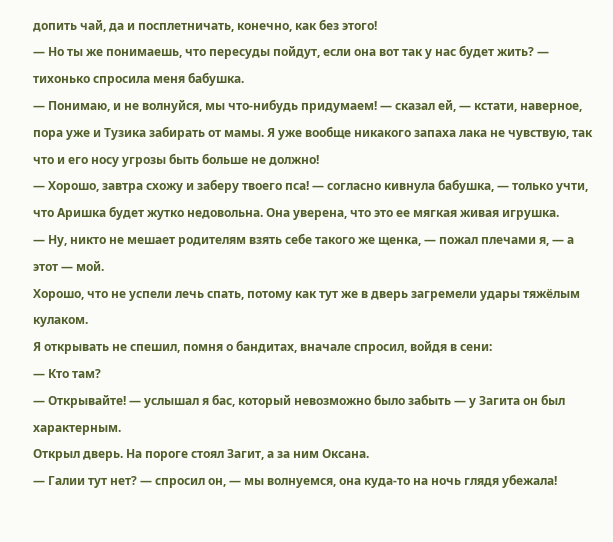допить чай, да и посплетничать, конечно, как без этого!
— Но ты же понимаешь, что пересуды пойдут, если она вот так у нас будет жить? — тихонько спросила меня бабушка.
— Понимаю, и не волнуйся, мы что-нибудь придумаем! — сказал ей, — кстати, наверное, пора уже и Тузика забирать от мамы. Я уже вообще никакого запаха лака не чувствую, так что и его носу угрозы быть больше не должно!
— Хорошо, завтра схожу и заберу твоего пса! — согласно кивнула бабушка, — только учти, что Аришка будет жутко недовольна. Она уверена, что это ее мягкая живая игрушка.
— Ну, никто не мешает родителям взять себе такого же щенка, — пожал плечами я, — а этот — мой.
Хорошо, что не успели лечь спать, потому как тут же в дверь загремели удары тяжёлым кулаком.
Я открывать не спешил, помня о бандитах, вначале спросил, войдя в сени:
— Кто там?
— Открывайте! — услышал я бас, который невозможно было забыть — у Загита он был характерным.
Открыл дверь. На пороге стоял Загит, а за ним Оксана.
— Галии тут нет? — спросил он, — мы волнуемся, она куда-то на ночь глядя убежала!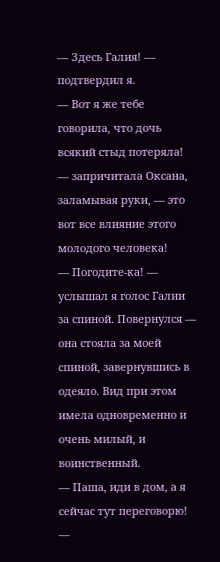— Здесь Галия! — подтвердил я.
— Вот я же тебе говорила, что дочь всякий стыд потеряла! — запричитала Оксана, заламывая руки, — это вот все влияние этого молодого человека!
— Погодите-ка! — услышал я голос Галии за спиной. Повернулся — она стояла за моей спиной, завернувшись в одеяло. Вид при этом имела одновременно и очень милый, и воинственный.
— Паша, иди в дом, а я сейчас тут переговорю! —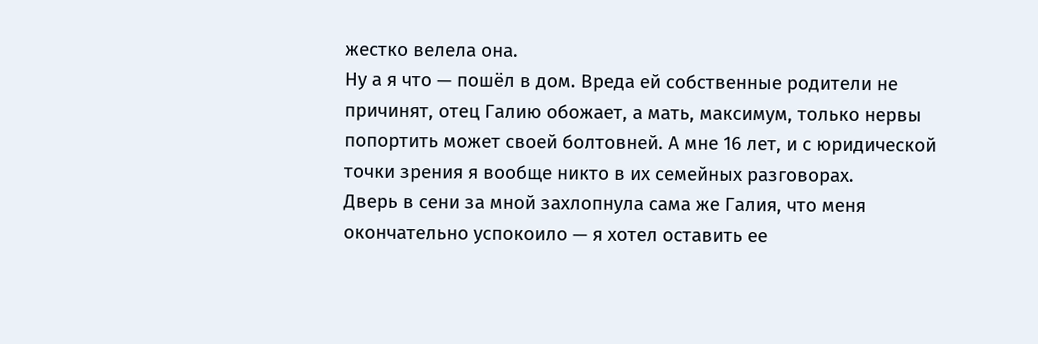жестко велела она.
Ну а я что — пошёл в дом. Вреда ей собственные родители не причинят, отец Галию обожает, а мать, максимум, только нервы попортить может своей болтовней. А мне 16 лет, и с юридической точки зрения я вообще никто в их семейных разговорах.
Дверь в сени за мной захлопнула сама же Галия, что меня окончательно успокоило — я хотел оставить ее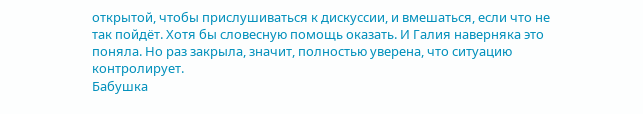открытой, чтобы прислушиваться к дискуссии, и вмешаться, если что не так пойдёт. Хотя бы словесную помощь оказать. И Галия наверняка это поняла. Но раз закрыла, значит, полностью уверена, что ситуацию контролирует.
Бабушка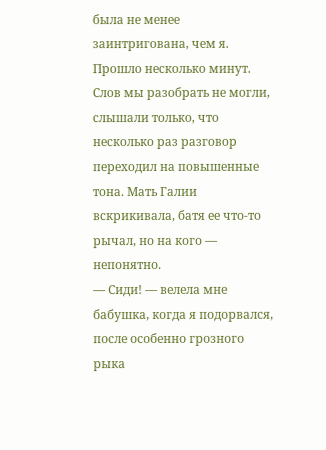была не менее заинтригована, чем я. Прошло несколько минут. Слов мы разобрать не могли, слышали только, что несколько раз разговор переходил на повышенные тона. Мать Галии вскрикивала, батя ее что-то рычал, но на кого — непонятно.
— Сиди! — велела мне бабушка, когда я подорвался, после особенно грозного рыка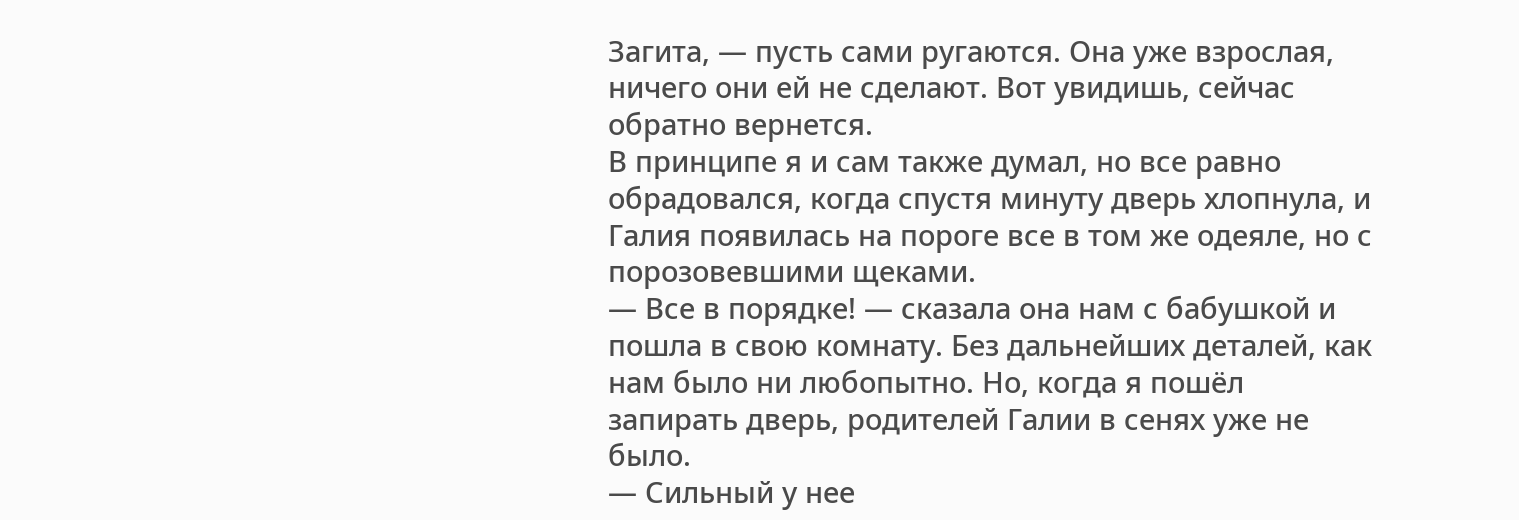Загита, — пусть сами ругаются. Она уже взрослая, ничего они ей не сделают. Вот увидишь, сейчас обратно вернется.
В принципе я и сам также думал, но все равно обрадовался, когда спустя минуту дверь хлопнула, и Галия появилась на пороге все в том же одеяле, но с порозовевшими щеками.
— Все в порядке! — сказала она нам с бабушкой и пошла в свою комнату. Без дальнейших деталей, как нам было ни любопытно. Но, когда я пошёл запирать дверь, родителей Галии в сенях уже не было.
— Сильный у нее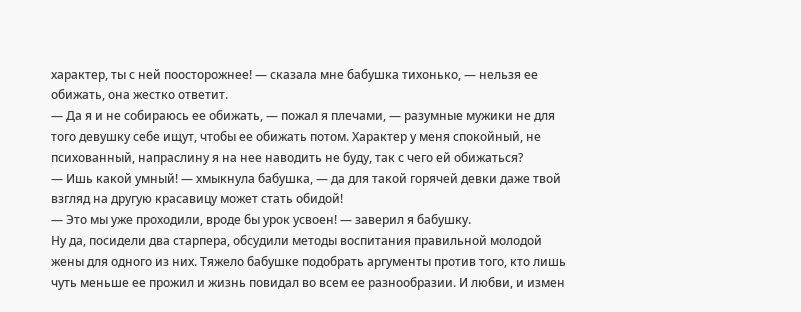характер, ты с ней поосторожнее! — сказала мне бабушка тихонько, — нельзя ее обижать, она жестко ответит.
— Да я и не собираюсь ее обижать, — пожал я плечами, — разумные мужики не для того девушку себе ищут, чтобы ее обижать потом. Характер у меня спокойный, не психованный, напраслину я на нее наводить не буду, так с чего ей обижаться?
— Ишь какой умный! — хмыкнула бабушка, — да для такой горячей девки даже твой взгляд на другую красавицу может стать обидой!
— Это мы уже проходили, вроде бы урок усвоен! — заверил я бабушку.
Ну да, посидели два старпера, обсудили методы воспитания правильной молодой жены для одного из них. Тяжело бабушке подобрать аргументы против того, кто лишь чуть меньше ее прожил и жизнь повидал во всем ее разнообразии. И любви, и измен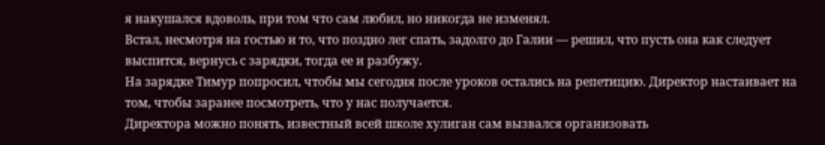я накушался вдоволь, при том что сам любил, но никогда не изменял.
Встал, несмотря на гостью и то, что поздно лег спать, задолго до Галии — решил, что пусть она как следует выспится, вернусь с зарядки, тогда ее и разбужу.
На зарядке Тимур попросил, чтобы мы сегодня после уроков остались на репетицию. Директор настаивает на том, чтобы заранее посмотреть, что у нас получается.
Директора можно понять, известный всей школе хулиган сам вызвался организовать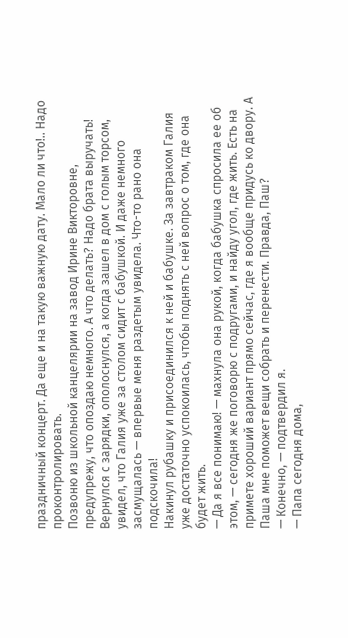праздничный концерт. Да еще и на такую важную дату. Мало ли что!.. Надо проконтролировать.
Позвоню из школьной канцелярии на завод Ирине Викторовне, предупрежу, что опоздаю немного. А что делать? Надо брата выручать!
Вернулся с зарядки, ополоснулся, а когда зашел в дом с голым торсом, увидел, что Галия уже за столом сидит с бабушкой. И даже немного засмущалась — впервые меня раздетым увидела. Что-то рано она подскочила!
Накинул рубашку и присоединился к ней и бабушке. За завтраком Галия уже достаточно успокоилась, чтобы поднять с ней вопрос о том, где она будет жить.
— Да я все понимаю! — махнула она рукой, когда бабушка спросила ее об этом, — сегодня же поговорю с подругами, и найду угол, где жить. Есть на примете хороший вариант прямо сейчас, где я вообще придусь ко двору. А Паша мне поможет вещи собрать и перенести. Правда, Паш?
— Конечно, — подтвердил я.
— Папа сегодня дома,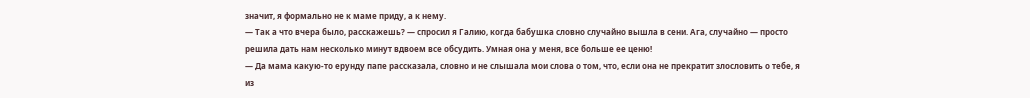значит, я формально не к маме приду, а к нему.
— Так а что вчера было, расскажешь? — спросил я Галию, когда бабушка словно случайно вышла в сени. Ага, случайно — просто решила дать нам несколько минут вдвоем все обсудить. Умная она у меня, все больше ее ценю!
— Да мама какую-то ерунду папе рассказала, словно и не слышала мои слова о том, что, если она не прекратит злословить о тебе, я из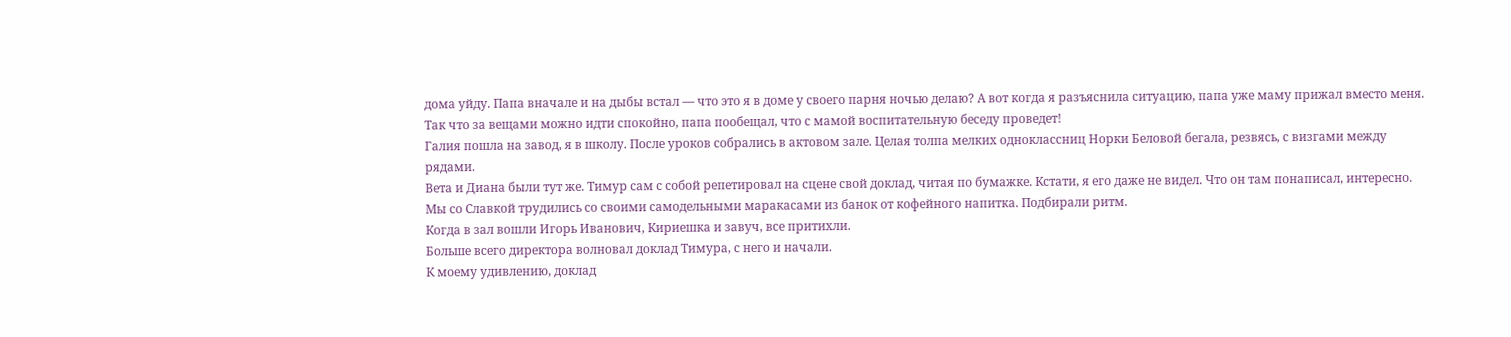дома уйду. Папа вначале и на дыбы встал — что это я в доме у своего парня ночью делаю? А вот когда я разъяснила ситуацию, папа уже маму прижал вместо меня. Так что за вещами можно идти спокойно, папа пообещал, что с мамой воспитательную беседу проведет!
Галия пошла на завод, я в школу. После уроков собрались в актовом зале. Целая толпа мелких одноклассниц Норки Беловой бегала, резвясь, с визгами между рядами.
Вета и Диана были тут же. Тимур сам с собой репетировал на сцене свой доклад, читая по бумажке. Кстати, я его даже не видел. Что он там понаписал, интересно.
Мы со Славкой трудились со своими самодельными маракасами из банок от кофейного напитка. Подбирали ритм.
Когда в зал вошли Игорь Иванович, Кириешка и завуч, все притихли.
Больше всего директора волновал доклад Тимура, с него и начали.
К моему удивлению, доклад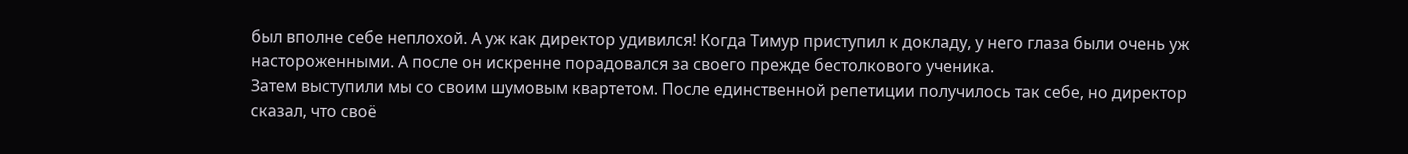был вполне себе неплохой. А уж как директор удивился! Когда Тимур приступил к докладу, у него глаза были очень уж настороженными. А после он искренне порадовался за своего прежде бестолкового ученика.
Затем выступили мы со своим шумовым квартетом. После единственной репетиции получилось так себе, но директор сказал, что своё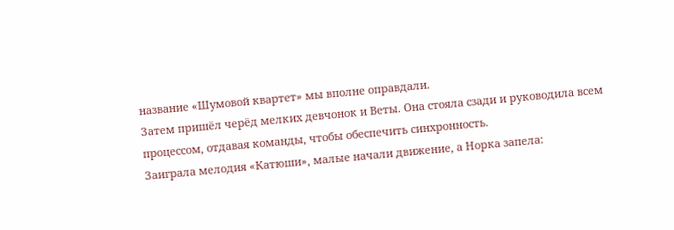название «Шумовой квартет» мы вполне оправдали.
Затем пришёл черёд мелких девчонок и Веты. Она стояла сзади и руководила всем процессом, отдавая команды, чтобы обеспечить синхронность.
Заиграла мелодия «Катюши», малые начали движение, а Норка запела: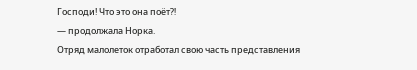Господи! Что это она поёт⁈
— продолжала Норка.
Отряд малолеток отработал свою часть представления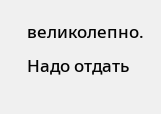великолепно. Надо отдать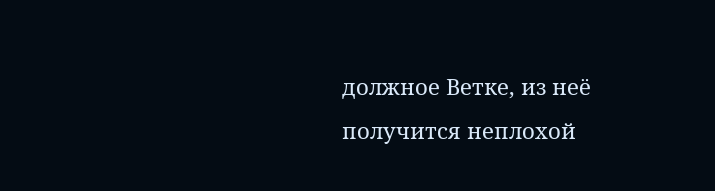должное Ветке, из неё получится неплохой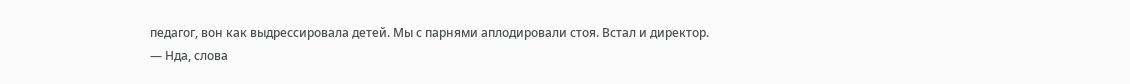педагог, вон как выдрессировала детей. Мы с парнями аплодировали стоя. Встал и директор.
— Нда, слова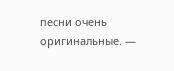песни очень оригинальные. —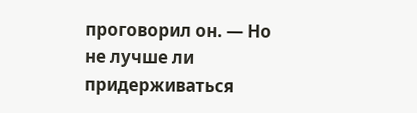проговорил он. — Но не лучше ли придерживаться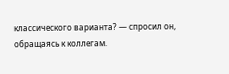классического варианта? — спросил он, обращаясь к коллегам.